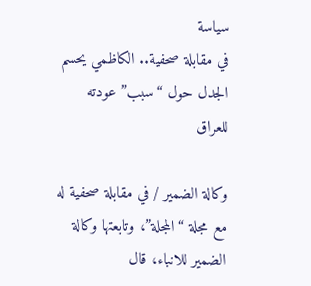سياسة
في مقابلة صحفية.. الكاظمي يحسم الجدل حول “سبب” عودته للعراق

وكالة الضمير / في مقابلة صحفية له مع مجلة “المجلة”، وتابعتها وكالة الضمير للانباء، قال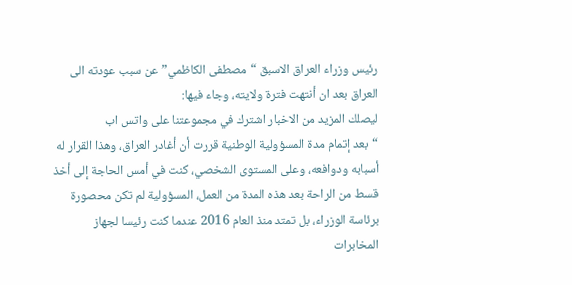رئيس وزراء العراق الاسبق “مصطفى الكاظمي” عن سبب عودته الى العراق بعد ان أنتهت فترة ولايته، وجاء فيها:
ليصلك المزيد من الاخبار اشترك في مجموعتنا على واتس اب
“بعد إتمام مدة المسؤولية الوطنية قررت أن أغادر العراق، وهذا القرار له أسبابه ودوافعه، وعلى المستوى الشخصي، كنت في أمس الحاجة إلى أخذ قسط من الراحة بعد هذه المدة من العمل، المسؤولية لم تكن محصورة برئاسة الوزراء، بل تمتد منذ العام 2016 عندما كنت رئيسا لجهاز المخابرات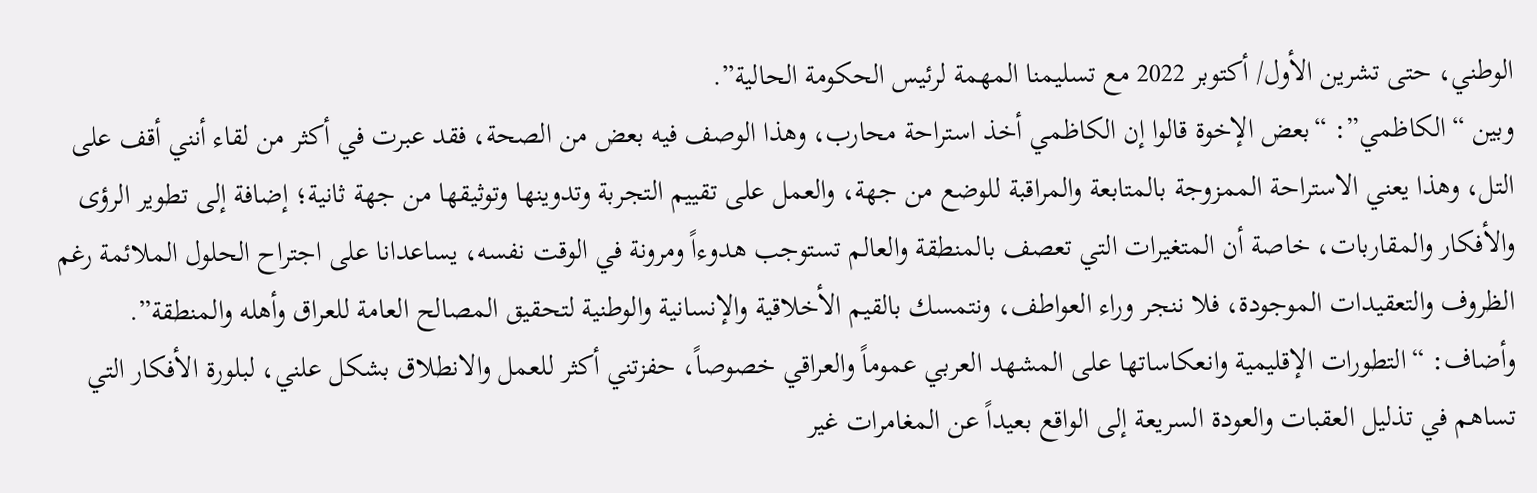الوطني، حتى تشرين الأول/ أكتوبر 2022 مع تسليمنا المهمة لرئيس الحكومة الحالية”.
وبين “الكاظمي”: “بعض الإخوة قالوا إن الكاظمي أخذ استراحة محارب، وهذا الوصف فيه بعض من الصحة، فقد عبرت في أكثر من لقاء أنني أقف على التل، وهذا يعني الاستراحة الممزوجة بالمتابعة والمراقبة للوضع من جهة، والعمل على تقييم التجربة وتدوينها وتوثيقها من جهة ثانية؛ إضافة إلى تطوير الرؤى والأفكار والمقاربات، خاصة أن المتغيرات التي تعصف بالمنطقة والعالم تستوجب هدوءاً ومرونة في الوقت نفسه، يساعدانا على اجتراح الحلول الملائمة رغم الظروف والتعقيدات الموجودة، فلا ننجر وراء العواطف، ونتمسك بالقيم الأخلاقية والإنسانية والوطنية لتحقيق المصالح العامة للعراق وأهله والمنطقة”.
وأضاف: “التطورات الإقليمية وانعكاساتها على المشهد العربي عموماً والعراقي خصوصاً، حفزتني أكثر للعمل والانطلاق بشكل علني، لبلورة الأفكار التي تساهم في تذليل العقبات والعودة السريعة إلى الواقع بعيداً عن المغامرات غير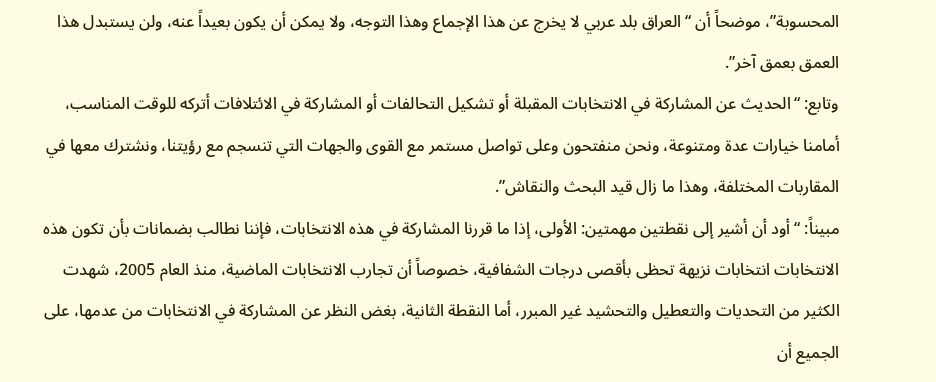المحسوبة”، موضحاً أن “العراق بلد عربي لا يخرج عن هذا الإجماع وهذا التوجه، ولا يمكن أن يكون بعيداً عنه، ولن يستبدل هذا العمق بعمق آخر”.
وتابع: “الحديث عن المشاركة في الانتخابات المقبلة أو تشكيل التحالفات أو المشاركة في الائتلافات أتركه للوقت المناسب، أمامنا خيارات عدة ومتنوعة، ونحن منفتحون وعلى تواصل مستمر مع القوى والجهات التي تنسجم مع رؤيتنا، ونشترك معها في المقاربات المختلفة، وهذا ما زال قيد البحث والنقاش”.
مبيناً: “أود أن أشير إلى نقطتين مهمتين: الأولى، إذا ما قررنا المشاركة في هذه الانتخابات، فإننا نطالب بضمانات بأن تكون هذه الانتخابات انتخابات نزيهة تحظى بأقصى درجات الشفافية، خصوصاً أن تجارب الانتخابات الماضية، منذ العام 2005، شهدت الكثير من التحديات والتعطيل والتحشيد غير المبرر، أما النقطة الثانية، بغض النظر عن المشاركة في الانتخابات من عدمها، على الجميع أن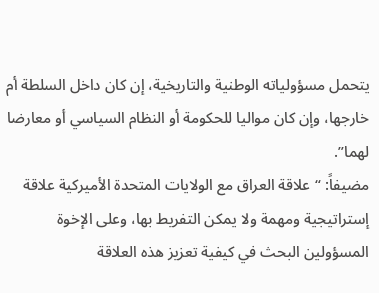يتحمل مسؤولياته الوطنية والتاريخية، إن كان داخل السلطة أم خارجها، وإن كان مواليا للحكومة أو النظام السياسي أو معارضا لهما”.
مضيفاً: “علاقة العراق مع الولايات المتحدة الأميركية علاقة إستراتيجية ومهمة ولا يمكن التفريط بها، وعلى الإخوة المسؤولين البحث في كيفية تعزيز هذه العلاقة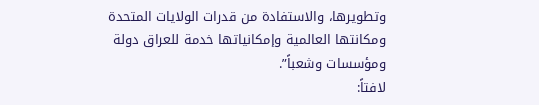وتطويرها، والاستفادة من قدرات الولايات المتحدة ومكانتها العالمية وإمكانياتها خدمة للعراق دولة ومؤسسات وشعباً”.
لافتاً: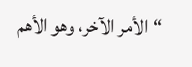“الأمر الآخر، وهو الأهم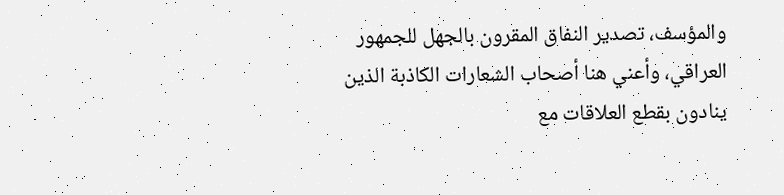والمؤسف، تصدير النفاق المقرون بالجهل للجمهور العراقي، وأعني هنا أصحاب الشعارات الكاذبة الذين ينادون بقطع العلاقات مع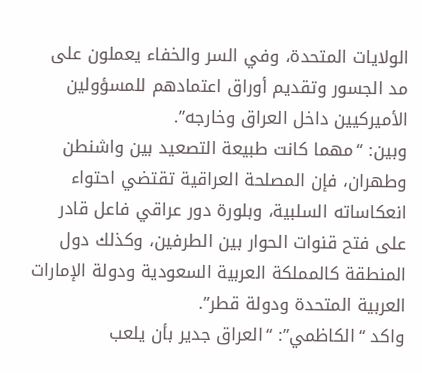الولايات المتحدة، وفي السر والخفاء يعملون على مد الجسور وتقديم أوراق اعتمادهم للمسؤولين الأميركيين داخل العراق وخارجه”.
وبين: “مهما كانت طبيعة التصعيد بين واشنطن وطهران، فإن المصلحة العراقية تقتضي احتواء انعكاساته السلبية، وبلورة دور عراقي فاعل قادر على فتح قنوات الحوار بين الطرفين، وكذلك دول المنطقة كالمملكة العربية السعودية ودولة الإمارات العربية المتحدة ودولة قطر”.
واكد “الكاظمي”: “العراق جدير بأن يلعب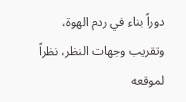دوراً بناء في ردم الهوة، وتقريب وجهات النظر، نظراً لموقعه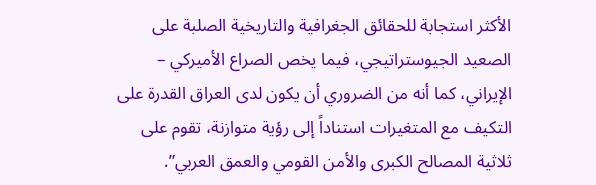الأكثر استجابة للحقائق الجغرافية والتاريخية الصلبة على الصعيد الجيوستراتيجي، فيما يخص الصراع الأميركي – الإيراني، كما أنه من الضروري أن يكون لدى العراق القدرة على التكيف مع المتغيرات استناداً إلى رؤية متوازنة، تقوم على ثلاثية المصالح الكبرى والأمن القومي والعمق العربي”.